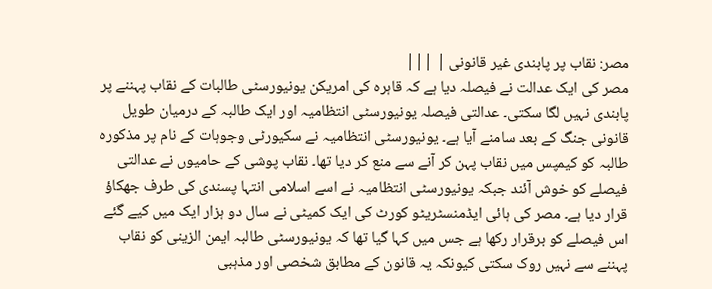مصر: نقاب پر پابندی غیر قانونی | |||
مصر کی ایک عدالت نے فیصلہ دیا ہے کہ قاہرہ کی امریکن یونیورسٹی طالبات کے نقاب پہننے پر پابندی نہیں لگا سکتی۔ عدالتی فیصلہ یونیورسٹی انتظامیہ اور ایک طالبہ کے درمیان طویل قانونی جنگ کے بعد سامنے آیا ہے۔ یونیورسٹی انتظامیہ نے سکیورٹی وجوہات کے نام پر مذکورہ طالبہ کو کیمپس میں نقاب پہن کر آنے سے منع کر دیا تھا۔ نقاب پوشی کے حامیوں نے عدالتی فیصلے کو خوش آئند جبکہ یونیورسٹی انتظامیہ نے اسے اسلامی انتہا پسندی کی طرف جھکاؤ قرار دیا ہے۔ مصر کی ہائی ایڈمنسٹریٹو کورٹ کی ایک کمیٹی نے سال دو ہزار ایک میں کیے گئے اس فیصلے کو برقرار رکھا ہے جس میں کہا گیا تھا کہ یونیورسٹی طالبہ ایمن الزینی کو نقاب پہننے سے نہیں روک سکتی کیونکہ یہ قانون کے مطابق شخصی اور مذہبی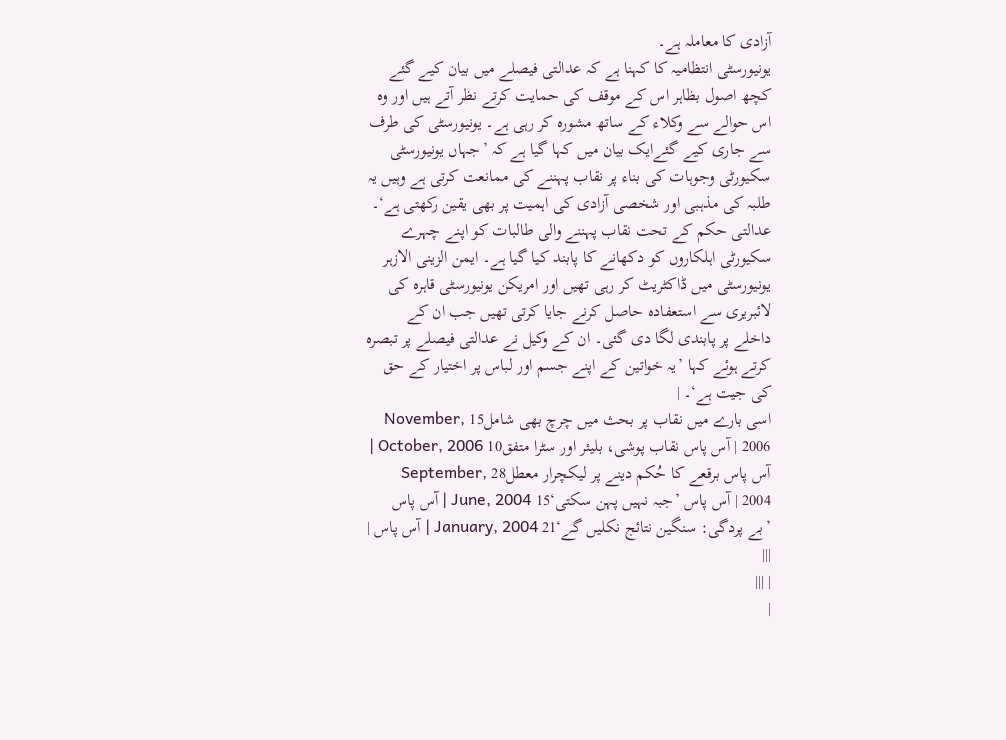آزادی کا معاملہ ہے۔
یونیورسٹی انتظامیہ کا کہنا ہے کہ عدالتی فیصلے میں بیان کیے گئے کچھ اصول بظاہر اس کے موقف کی حمایت کرتے نظر آتے ہیں اور وہ اس حوالے سے وکلاء کے ساتھ مشورہ کر رہی ہے۔ یونیورسٹی کی طرف سے جاری کیے گئےایک بیان میں کہا گیا ہے کہ ’جہاں یونیورسٹی سکیورٹی وجوہات کی بناء پر نقاب پہننے کی ممانعت کرتی ہے وہیں یہ طلبہ کی مذہبی اور شخصی آزادی کی اہمیت پر بھی یقین رکھتی ہے‘۔ عدالتی حکم کے تحت نقاب پہننے والی طالبات کو اپنے چہرے سکیورٹی اہلکاروں کو دکھانے کا پابند کیا گیا ہے۔ ایمن الزینی الازہر یونیورسٹی میں ڈاکٹریٹ کر رہی تھیں اور امریکن یونیورسٹی قاہرہ کی لائبریری سے استعفادہ حاصل کرنے جایا کرتی تھیں جب ان کے داخلے پر پابندی لگا دی گئی۔ ان کے وکیل نے عدالتی فیصلے پر تبصرہ کرتے ہوئے کہا ’یہ خواتین کے اپنے جسم اور لباس پر اختیار کے حق کی جیت ہے‘۔ |
اسی بارے میں نقاب پر بحث میں چرچ بھی شامل15 November, 2006 | آس پاس نقاب پوشی، بلیئر اور سٹرا متفق10 October, 2006 | آس پاس برقعے کا حُکم دینے پر لیکچرار معطل28 September, 2004 | آس پاس ’جبہ نہیں پہن سکتی‘15 June, 2004 | آس پاس ’بے پردگی: سنگین نتائج نکلیں گے‘21 January, 2004 | آس پاس | |||
| |||
|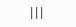|||